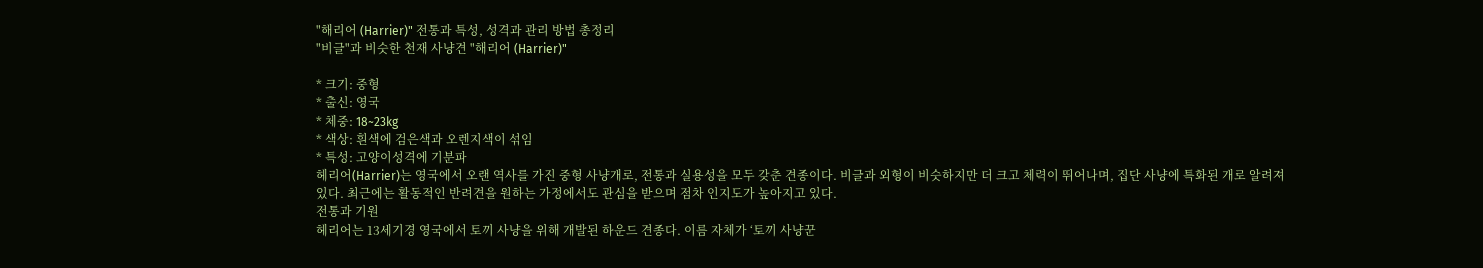"해리어 (Harrier)" 전통과 특성, 성격과 관리 방법 총정리
"비글"과 비슷한 천재 사냥견 "해리어 (Harrier)"

* 크기: 중형
* 출신: 영국
* 체중: 18~23kg
* 색상: 흰색에 검은색과 오렌지색이 섞임
* 특성: 고양이성격에 기분파
헤리어(Harrier)는 영국에서 오랜 역사를 가진 중형 사냥개로, 전통과 실용성을 모두 갖춘 견종이다. 비글과 외형이 비슷하지만 더 크고 체력이 뛰어나며, 집단 사냥에 특화된 개로 알려져 있다. 최근에는 활동적인 반려견을 원하는 가정에서도 관심을 받으며 점차 인지도가 높아지고 있다.
전통과 기원
헤리어는 13세기경 영국에서 토끼 사냥을 위해 개발된 하운드 견종다. 이름 자체가 ‘토끼 사냥꾼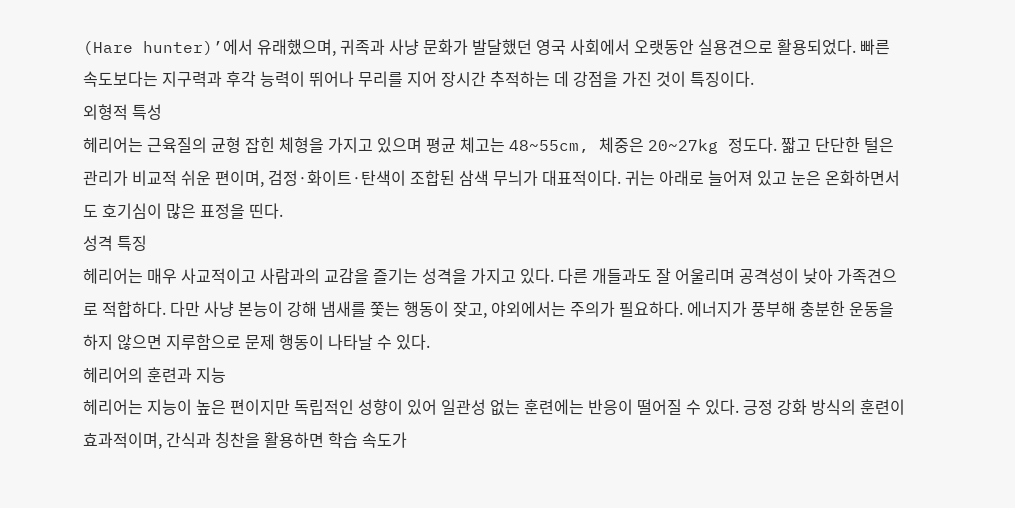(Hare hunter)’에서 유래했으며, 귀족과 사냥 문화가 발달했던 영국 사회에서 오랫동안 실용견으로 활용되었다. 빠른 속도보다는 지구력과 후각 능력이 뛰어나 무리를 지어 장시간 추적하는 데 강점을 가진 것이 특징이다.
외형적 특성
헤리어는 근육질의 균형 잡힌 체형을 가지고 있으며 평균 체고는 48~55cm, 체중은 20~27kg 정도다. 짧고 단단한 털은 관리가 비교적 쉬운 편이며, 검정·화이트·탄색이 조합된 삼색 무늬가 대표적이다. 귀는 아래로 늘어져 있고 눈은 온화하면서도 호기심이 많은 표정을 띤다.
성격 특징
헤리어는 매우 사교적이고 사람과의 교감을 즐기는 성격을 가지고 있다. 다른 개들과도 잘 어울리며 공격성이 낮아 가족견으로 적합하다. 다만 사냥 본능이 강해 냄새를 쫓는 행동이 잦고, 야외에서는 주의가 필요하다. 에너지가 풍부해 충분한 운동을 하지 않으면 지루함으로 문제 행동이 나타날 수 있다.
헤리어의 훈련과 지능
헤리어는 지능이 높은 편이지만 독립적인 성향이 있어 일관성 없는 훈련에는 반응이 떨어질 수 있다. 긍정 강화 방식의 훈련이 효과적이며, 간식과 칭찬을 활용하면 학습 속도가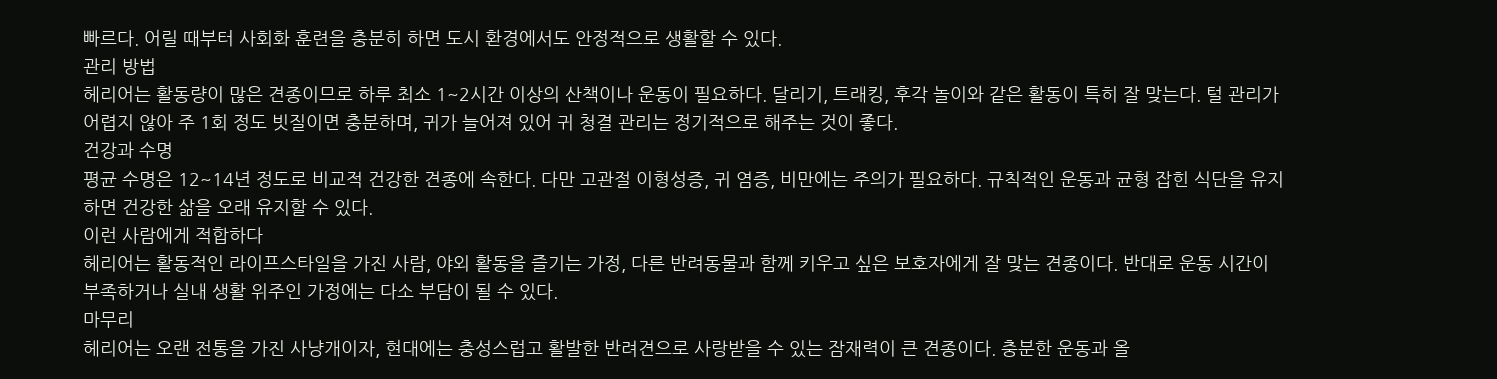빠르다. 어릴 때부터 사회화 훈련을 충분히 하면 도시 환경에서도 안정적으로 생활할 수 있다.
관리 방법
헤리어는 활동량이 많은 견종이므로 하루 최소 1~2시간 이상의 산책이나 운동이 필요하다. 달리기, 트래킹, 후각 놀이와 같은 활동이 특히 잘 맞는다. 털 관리가 어렵지 않아 주 1회 정도 빗질이면 충분하며, 귀가 늘어져 있어 귀 청결 관리는 정기적으로 해주는 것이 좋다.
건강과 수명
평균 수명은 12~14년 정도로 비교적 건강한 견종에 속한다. 다만 고관절 이형성증, 귀 염증, 비만에는 주의가 필요하다. 규칙적인 운동과 균형 잡힌 식단을 유지하면 건강한 삶을 오래 유지할 수 있다.
이런 사람에게 적합하다
헤리어는 활동적인 라이프스타일을 가진 사람, 야외 활동을 즐기는 가정, 다른 반려동물과 함께 키우고 싶은 보호자에게 잘 맞는 견종이다. 반대로 운동 시간이 부족하거나 실내 생활 위주인 가정에는 다소 부담이 될 수 있다.
마무리
헤리어는 오랜 전통을 가진 사냥개이자, 현대에는 충성스럽고 활발한 반려견으로 사랑받을 수 있는 잠재력이 큰 견종이다. 충분한 운동과 올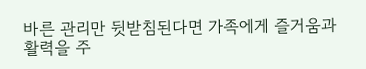바른 관리만 뒷받침된다면 가족에게 즐거움과 활력을 주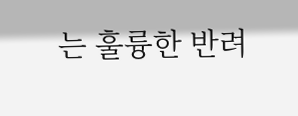는 훌륭한 반려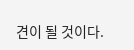견이 될 것이다.